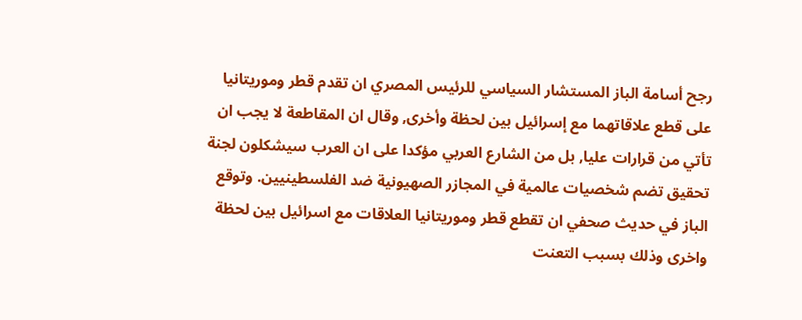رجح أسامة الباز المستشار السياسي للرئيس المصري ان تقدم قطر وموريتانيا على قطع علاقاتهما مع إسرائيل بين لحظة وأخرى, وقال ان المقاطعة لا يجب ان تأتي من قرارات عليا, بل من الشارع العربي مؤكدا على ان العرب سيشكلون لجنة تحقيق تضم شخصيات عالمية في المجازر الصهيونية ضد الفلسطينيين. وتوقع الباز في حديث صحفي ان تقطع قطر وموريتانيا العلاقات مع اسرائيل بين لحظة واخرى وذلك بسبب التعنت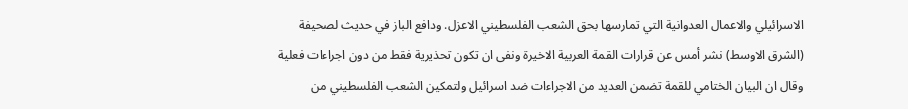الاسرائيلي والاعمال العدوانية التي تمارسها بحق الشعب الفلسطيني الاعزل. ودافع الباز في حديث لصحيفة (الشرق الاوسط) نشر أمس عن قرارات القمة العربية الاخيرة ونفى ان تكون تحذيرية فقط من دون اجراءات فعلية وقال ان البيان الختامي للقمة تضمن العديد من الاجراءات ضد اسرائيل ولتمكين الشعب الفلسطيني من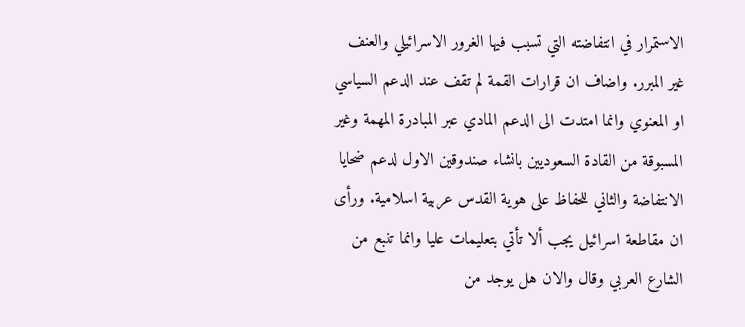الاستمرار في انتفاضته التي تسبب فيها الغرور الاسرائيلي والعنف غير المبرر. واضاف ان قرارات القمة لم تقف عند الدعم السياسي او المعنوي وانما امتدت الى الدعم المادي عبر المبادرة المهمة وغير المسبوقة من القادة السعوديين بانشاء صندوقين الاول لدعم ضحايا الانتفاضة والثاني للحفاظ على هوية القدس عربية اسلامية. ورأى ان مقاطعة اسرائيل يجب ألا تأتي بتعليمات عليا وانما تنبع من الشارع العربي وقال والان هل يوجد من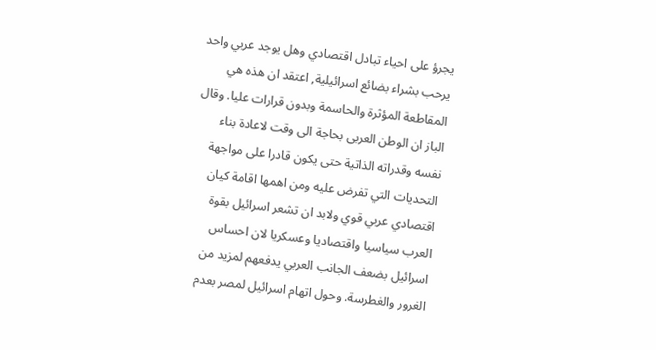يجرؤ على احياء تبادل اقتصادي وهل يوجد عربي واحد يرحب بشراء بضائع اسرائيلية, اعتقد ان هذه هي المقاطعة المؤثرة والحاسمة وبدون قرارات عليا. وقال الباز ان الوطن العربى بحاجة الى وقت لاعادة بناء نفسه وقدراته الذاتية حتى يكون قادرا على مواجهة التحديات التي تفرض عليه ومن اهمها اقامة كيان اقتصادي عربي قوي ولابد ان تشعر اسرائيل بقوة العرب سياسيا واقتصاديا وعسكريا لان احساس اسرائيل بضعف الجانب العربي يدفعهم لمزيد من الغرور والغطرسة. وحول اتهام اسرائيل لمصر بعدم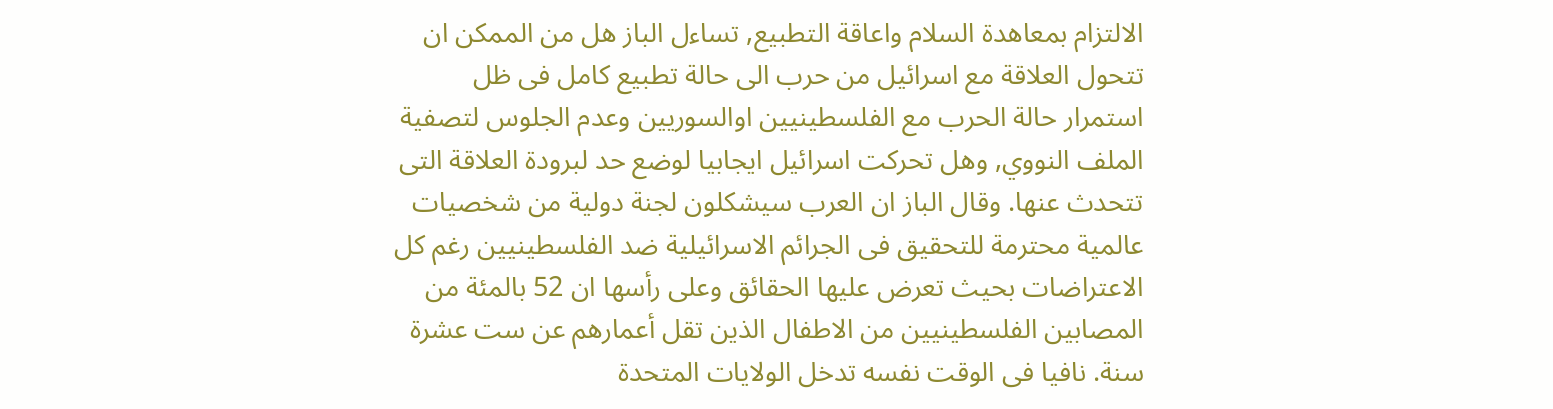الالتزام بمعاهدة السلام واعاقة التطبيع, تساءل الباز هل من الممكن ان تتحول العلاقة مع اسرائيل من حرب الى حالة تطبيع كامل فى ظل استمرار حالة الحرب مع الفلسطينيين اوالسوريين وعدم الجلوس لتصفية الملف النووي, وهل تحركت اسرائيل ايجابيا لوضع حد لبرودة العلاقة التى تتحدث عنها. وقال الباز ان العرب سيشكلون لجنة دولية من شخصيات عالمية محترمة للتحقيق فى الجرائم الاسرائيلية ضد الفلسطينيين رغم كل الاعتراضات بحيث تعرض عليها الحقائق وعلى رأسها ان 52 بالمئة من المصابين الفلسطينيين من الاطفال الذين تقل أعمارهم عن ست عشرة سنة. نافيا فى الوقت نفسه تدخل الولايات المتحدة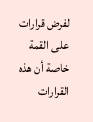لفرض قرارات على القمة خاصة أن هذه القرارات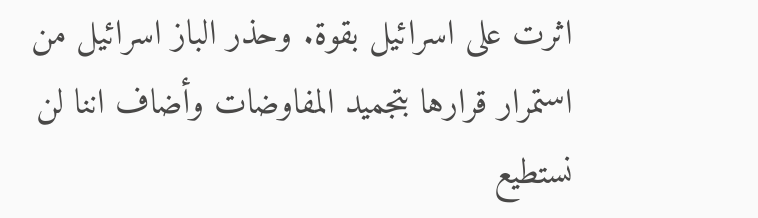اثرت على اسرائيل بقوة. وحذر الباز اسرائيل من استمرار قرارها بتجميد المفاوضات وأضاف اننا لن نستطيع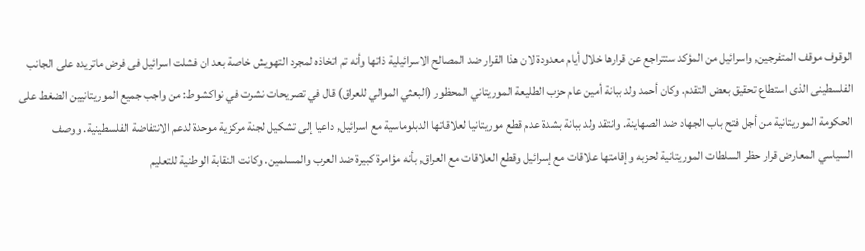الوقوف موقف المتفرجين, واسرائيل من المؤكد ستتراجع عن قرارها خلال أيام معدودة لان هذا القرار ضد المصالح الاسرائيلية ذاتها وأنه تم اتخاذه لمجرد التهويش خاصة بعد ان فشلت اسرائيل فى فرض ماتريده على الجانب الفلسطينى الذى استطاع تحقيق بعض التقدم. وكان أحمد ولد ببانة أمين عام حزب الطليعة الموريتاني المحظور (البعثي الموالي للعراق) قال في تصريحات نشرت في نواكشوط: من واجب جميع الموريتانيين الضغط على الحكومة الموريتانية من أجل فتح باب الجهاد ضد الصهاينة. وانتقد ولد ببانة بشدة عدم قطع موريتانيا لعلاقاتها الدبلوماسية مع اسرائيل, داعيا إلى تشكيل لجنة مركزية موحدة لدعم الانتفاضة الفلسطينية. ووصف السياسي المعارض قرار حظر السلطات الموريتانية لحزبه وإقامتها علاقات مع إسرائيل وقطع العلاقات مع العراق, بأنه مؤامرة كبيرة ضد العرب والمسلمين. وكانت النقابة الوطنية للتعليم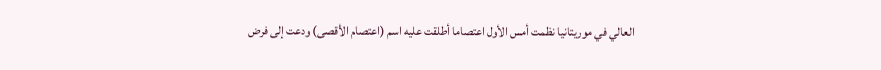العالي في موريتانيا نظمت أمس الأول اعتصاما أطلقت عليه اسم (اعتصام الأقصى) ودعت إلى فرض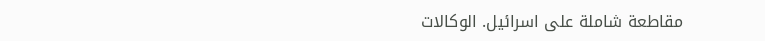مقاطعة شاملة على اسرائيل. الوكالات